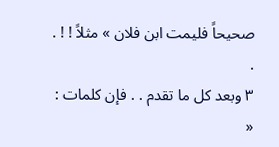صحيحاً فليمت ابن فلان » مثلاً ! ! . .
٣ وبعد كل ما تقدم . . فإن كلمات : «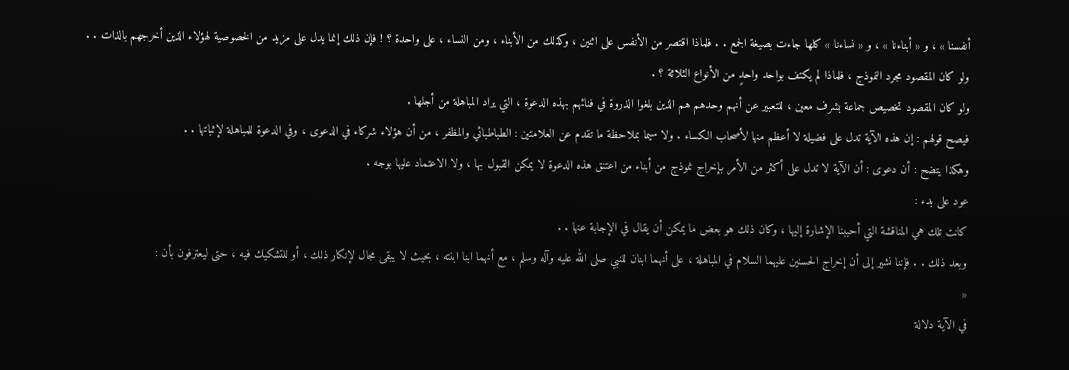أنفسنا » ، و « أبناءنا » ، و « نساءنا » كلها جاءت بصيغة الجمع . . فلماذا اقتصر من الأنفس على اثنين ، وكذلك من الأبناء ، ومن النساء ، على واحدة ؟ ! فإن ذلك إنما يدل على مزيد من الخصوصية لهؤلاء الذين أخرجهم بالذات . .
ولو كان المقصود مجرد النموذج ، فلماذا لم يكتف بواحد واحدٍ من الأنواع الثلاثة ؟ .
ولو كان المقصود تخصيص جماعة بشرف معين ، للتعبير عن أنهم وحدهم هم الذين بلغوا الذروة في فنائهم بهذه الدعوة ، التي يراد المباهلة من أجلها .
فيصح قولهم : إن هذه الآية تدل على فضيلة لا أعظم منها لأصحاب الكساء . ولا سيما بملاحظة ما تقدم عن العلامتين : الطباطبائي والمظفر ، من أن هؤلاء شركاء في الدعوى ، وفي الدعوة للمباهلة لإثباتها . .
وهكذا يتضح : أن دعوى : أن الآية لا تدل على أكثر من الأمر بإخراج نموذج من أبناء من اعتنق هذه الدعوة لا يمكن القبول بها ، ولا الاعتماد عليها بوجه .
عود على بدء :
كانت تلك هي المناقشة التي أحببنا الإشارة إليها ، وكان ذلك هو بعض ما يمكن أن يقال في الإجابة عنها . .
وبعد ذلك . . فإننا نشير إلى أن إخراج الحسنين عليهما السلام في المباهلة ، على أنهما ابنان للنبي صلى الله عليه وآله وسلم ، مع أنهما ابنا ابنته ، بحيث لا يبقى مجال لإنكار ذلك ، أو للتشكيك فيه ، حتى ليعترفون بأن :
«
في الآية دلالة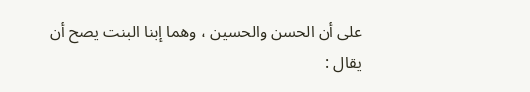على أن الحسن والحسين ، وهما إبنا البنت يصح أن يقال :